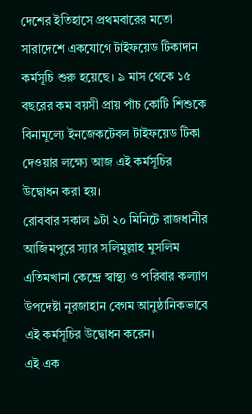দেশের ইতিহাসে প্রথমবারের মতো সারাদেশে একযোগে টাইফয়েড টিকাদান কর্মসূচি শুরু হয়েছে। ৯ মাস থেকে ১৫ বছরের কম বয়সী প্রায় পাঁচ কোটি শিশুকে বিনামূল্যে ইনজেকটেবল টাইফয়েড টিকা দেওয়ার লক্ষ্যে আজ এই কর্মসূচির উদ্বোধন করা হয়।
রোববার সকাল ৯টা ২০ মিনিটে রাজধানীর আজিমপুরে স্যার সলিমুল্লাহ মুসলিম এতিমখানা কেন্দ্রে স্বাস্থ্য ও পরিবার কল্যাণ উপদেষ্টা নূরজাহান বেগম আনুষ্ঠানিকভাবে এই কর্মসূচির উদ্বোধন করেন।
এই এক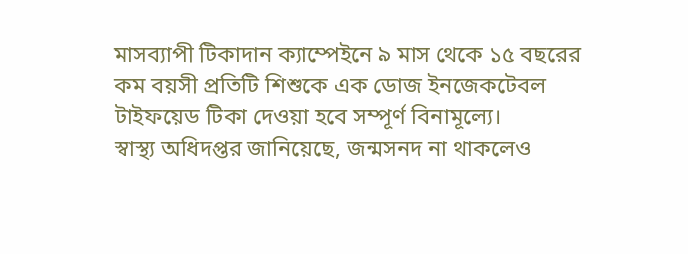মাসব্যাপী টিকাদান ক্যাম্পেইনে ৯ মাস থেকে ১৫ বছরের কম বয়সী প্রতিটি শিশুকে এক ডোজ ইনজেকটেবল টাইফয়েড টিকা দেওয়া হবে সম্পূর্ণ বিনামূল্যে।
স্বাস্থ্য অধিদপ্তর জানিয়েছে, জন্মসনদ না থাকলেও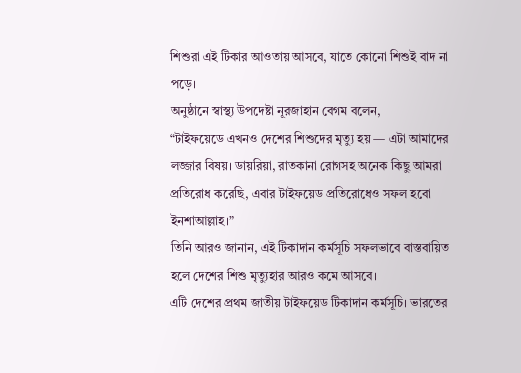শিশুরা এই টিকার আওতায় আসবে, যাতে কোনো শিশুই বাদ না পড়ে।
অনুষ্ঠানে স্বাস্থ্য উপদেষ্টা নূরজাহান বেগম বলেন,
“টাইফয়েডে এখনও দেশের শিশুদের মৃত্যু হয় — এটা আমাদের লজ্জার বিষয়। ডায়রিয়া, রাতকানা রোগসহ অনেক কিছু আমরা প্রতিরোধ করেছি, এবার টাইফয়েড প্রতিরোধেও সফল হবো ইনশাআল্লাহ।”
তিনি আরও জানান, এই টিকাদান কর্মসূচি সফলভাবে বাস্তবায়িত হলে দেশের শিশু মৃত্যুহার আরও কমে আসবে।
এটি দেশের প্রথম জাতীয় টাইফয়েড টিকাদান কর্মসূচি। ভারতের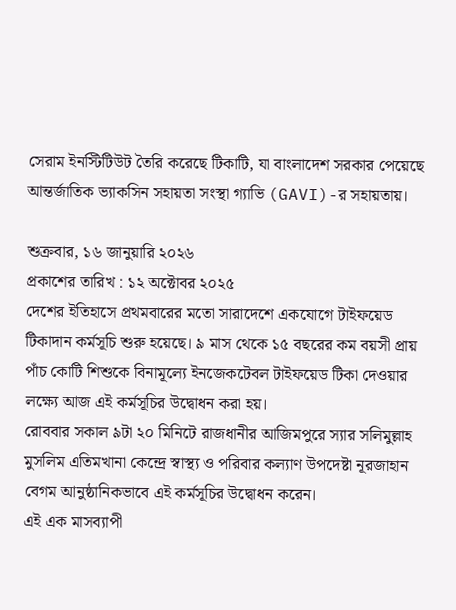সেরাম ইনস্টিটিউট তৈরি করেছে টিকাটি, যা বাংলাদেশ সরকার পেয়েছে আন্তর্জাতিক ভ্যাকসিন সহায়তা সংস্থা গ্যাভি (GAVI)-র সহায়তায়।

শুক্রবার, ১৬ জানুয়ারি ২০২৬
প্রকাশের তারিখ : ১২ অক্টোবর ২০২৫
দেশের ইতিহাসে প্রথমবারের মতো সারাদেশে একযোগে টাইফয়েড টিকাদান কর্মসূচি শুরু হয়েছে। ৯ মাস থেকে ১৫ বছরের কম বয়সী প্রায় পাঁচ কোটি শিশুকে বিনামূল্যে ইনজেকটেবল টাইফয়েড টিকা দেওয়ার লক্ষ্যে আজ এই কর্মসূচির উদ্বোধন করা হয়।
রোববার সকাল ৯টা ২০ মিনিটে রাজধানীর আজিমপুরে স্যার সলিমুল্লাহ মুসলিম এতিমখানা কেন্দ্রে স্বাস্থ্য ও পরিবার কল্যাণ উপদেষ্টা নূরজাহান বেগম আনুষ্ঠানিকভাবে এই কর্মসূচির উদ্বোধন করেন।
এই এক মাসব্যাপী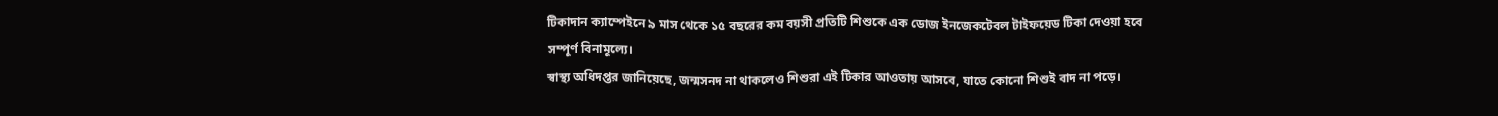টিকাদান ক্যাম্পেইনে ৯ মাস থেকে ১৫ বছরের কম বয়সী প্রতিটি শিশুকে এক ডোজ ইনজেকটেবল টাইফয়েড টিকা দেওয়া হবে সম্পূর্ণ বিনামূল্যে।
স্বাস্থ্য অধিদপ্তর জানিয়েছে, জন্মসনদ না থাকলেও শিশুরা এই টিকার আওতায় আসবে, যাতে কোনো শিশুই বাদ না পড়ে।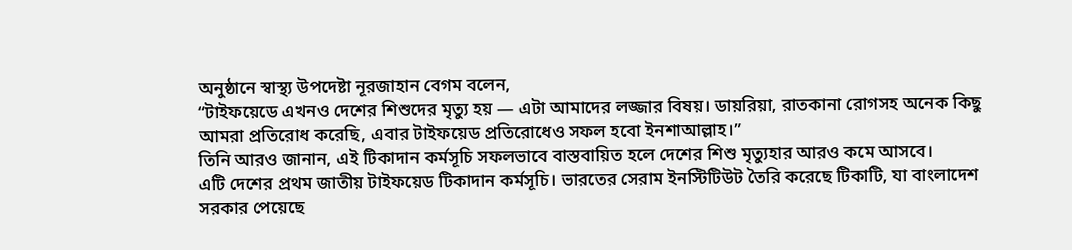অনুষ্ঠানে স্বাস্থ্য উপদেষ্টা নূরজাহান বেগম বলেন,
“টাইফয়েডে এখনও দেশের শিশুদের মৃত্যু হয় — এটা আমাদের লজ্জার বিষয়। ডায়রিয়া, রাতকানা রোগসহ অনেক কিছু আমরা প্রতিরোধ করেছি, এবার টাইফয়েড প্রতিরোধেও সফল হবো ইনশাআল্লাহ।”
তিনি আরও জানান, এই টিকাদান কর্মসূচি সফলভাবে বাস্তবায়িত হলে দেশের শিশু মৃত্যুহার আরও কমে আসবে।
এটি দেশের প্রথম জাতীয় টাইফয়েড টিকাদান কর্মসূচি। ভারতের সেরাম ইনস্টিটিউট তৈরি করেছে টিকাটি, যা বাংলাদেশ সরকার পেয়েছে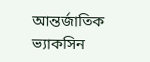আন্তর্জাতিক ভ্যাকসিন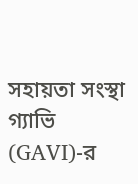সহায়তা সংস্থা গ্যাভি (GAVI)-র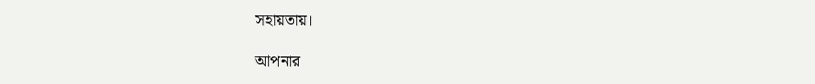সহায়তায়।

আপনার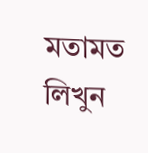মতামত লিখুন